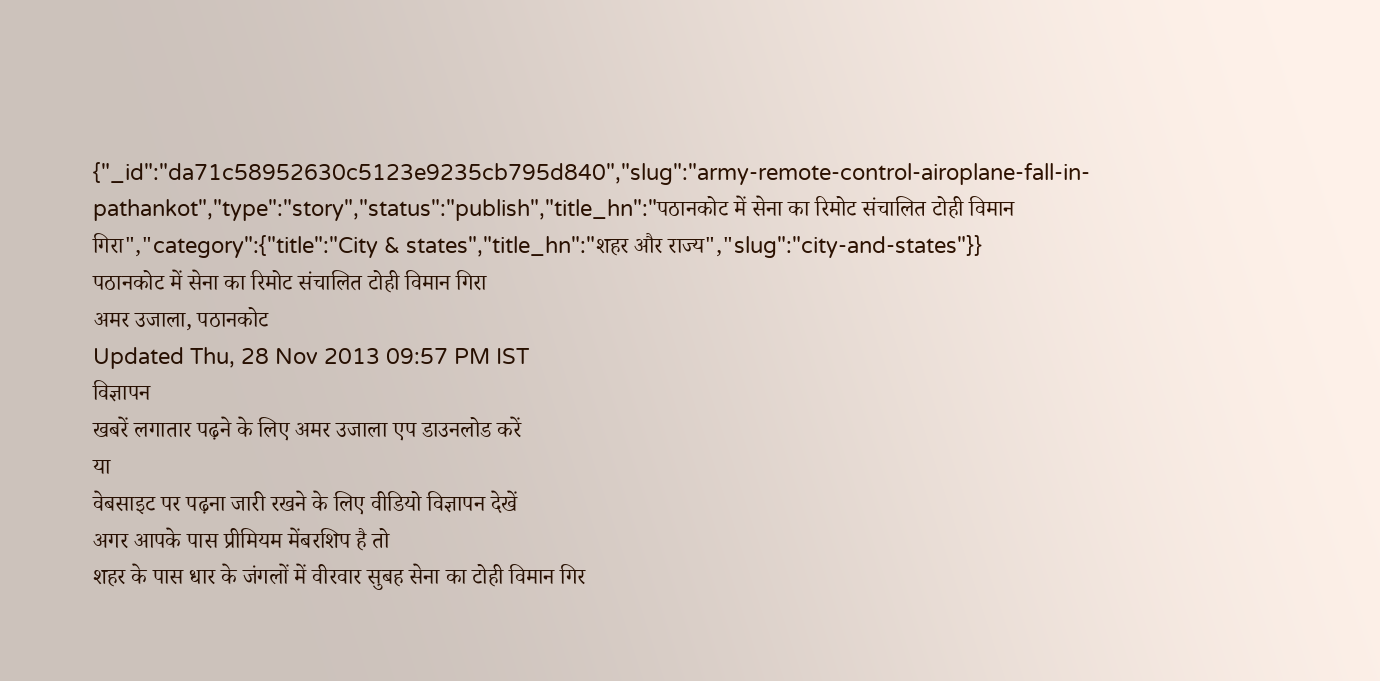{"_id":"da71c58952630c5123e9235cb795d840","slug":"army-remote-control-airoplane-fall-in-pathankot","type":"story","status":"publish","title_hn":"पठानकोट में सेना का रिमोट संचालित टोही विमान गिरा","category":{"title":"City & states","title_hn":"शहर और राज्य","slug":"city-and-states"}}
पठानकोट में सेना का रिमोट संचालित टोही विमान गिरा
अमर उजाला, पठानकोट
Updated Thu, 28 Nov 2013 09:57 PM IST
विज्ञापन
खबरें लगातार पढ़ने के लिए अमर उजाला एप डाउनलोड करें
या
वेबसाइट पर पढ़ना जारी रखने के लिए वीडियो विज्ञापन देखें
अगर आपके पास प्रीमियम मेंबरशिप है तो
शहर के पास धार के जंगलों में वीरवार सुबह सेना का टोही विमान गिर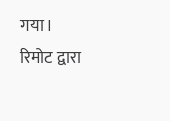गया। रिमोट द्वारा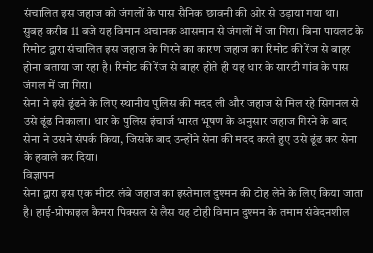संचालित इस जहाज को जंगलों के पास सैनिक छावनी की ओर से उड़ाया गया था।
सुबह करीब 11 बजे यह विमान अचानक आसमान से जंगलों में जा गिरा। बिना पायलट के रिमोट द्वारा संचालित इस जहाज के गिरने का कारण जहाज का रिमोट की रेंज से बाहर होना बताया जा रहा है। रिमोट की रेंज से बाहर होते ही यह धार के सारटी गांव के पास जंगल में जा गिरा।
सेना ने इसे ढूंढने के लिए स्थानीय पुलिस की मदद ली और जहाज से मिल रहे सिगनल से उसे ढूंढ निकाला। धार के पुलिस इंचार्ज भारत भूषण के अनुसार जहाज गिरने के बाद सेना ने उसने संपर्क किया, जिसके बाद उन्होंने सेना की मदद करते हुए उसे ढूंढ कर सेना के हवाले कर दिया।
विज्ञापन
सेना द्वारा इस एक मीटर लंबे जहाज का इस्तेमाल दुश्मन की टोह लेने के लिए किया जाता है। हाई-प्रोफाइल कैमरा पिक्सल से लैस यह टोही विमान दुश्मन के तमाम संवेदनशील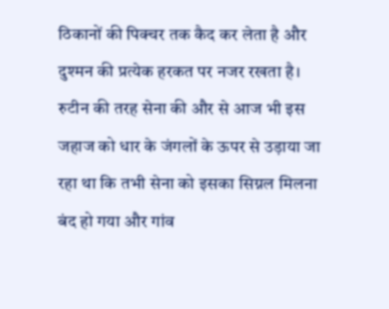ठिकानों की पिक्चर तक कैद कर लेता है और दुश्मन की प्रत्येक हरकत पर नजर रखता है।
रुटीन की तरह सेना की और से आज भी इस जहाज को धार के जंगलों के ऊपर से उड़ाया जा रहा था कि तभी सेना को इसका सिग्नल मिलना बंद हो गया और गांव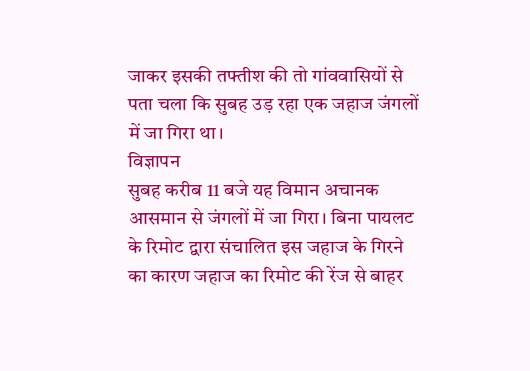जाकर इसकी तफ्तीश की तो गांववासियों से पता चला कि सुबह उड़ रहा एक जहाज जंगलों में जा गिरा था।
विज्ञापन
सुबह करीब 11 बजे यह विमान अचानक आसमान से जंगलों में जा गिरा। बिना पायलट के रिमोट द्वारा संचालित इस जहाज के गिरने का कारण जहाज का रिमोट की रेंज से बाहर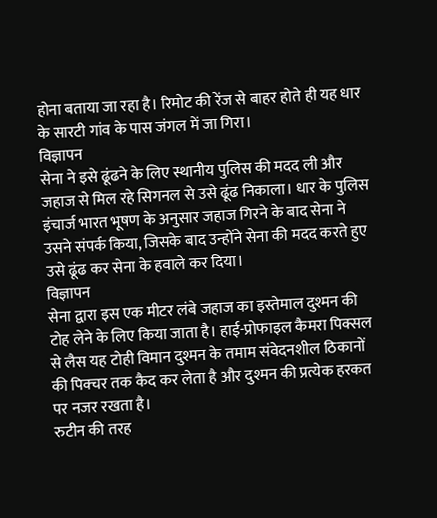होना बताया जा रहा है। रिमोट की रेंज से बाहर होते ही यह धार के सारटी गांव के पास जंगल में जा गिरा।
विज्ञापन
सेना ने इसे ढूंढने के लिए स्थानीय पुलिस की मदद ली और जहाज से मिल रहे सिगनल से उसे ढूंढ निकाला। धार के पुलिस इंचार्ज भारत भूषण के अनुसार जहाज गिरने के बाद सेना ने उसने संपर्क किया, जिसके बाद उन्होंने सेना की मदद करते हुए उसे ढूंढ कर सेना के हवाले कर दिया।
विज्ञापन
सेना द्वारा इस एक मीटर लंबे जहाज का इस्तेमाल दुश्मन की टोह लेने के लिए किया जाता है। हाई-प्रोफाइल कैमरा पिक्सल से लैस यह टोही विमान दुश्मन के तमाम संवेदनशील ठिकानों की पिक्चर तक कैद कर लेता है और दुश्मन की प्रत्येक हरकत पर नजर रखता है।
रुटीन की तरह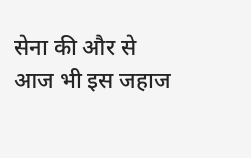सेना की और से आज भी इस जहाज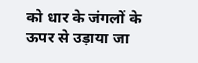को धार के जंगलों के ऊपर से उड़ाया जा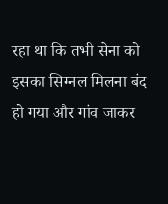रहा था कि तभी सेना को इसका सिग्नल मिलना बंद हो गया और गांव जाकर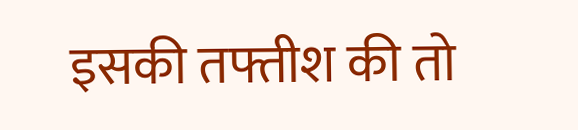इसकी तफ्तीश की तो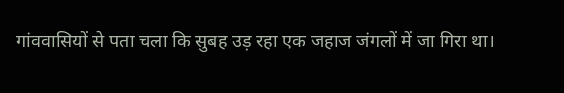गांववासियों से पता चला कि सुबह उड़ रहा एक जहाज जंगलों में जा गिरा था।